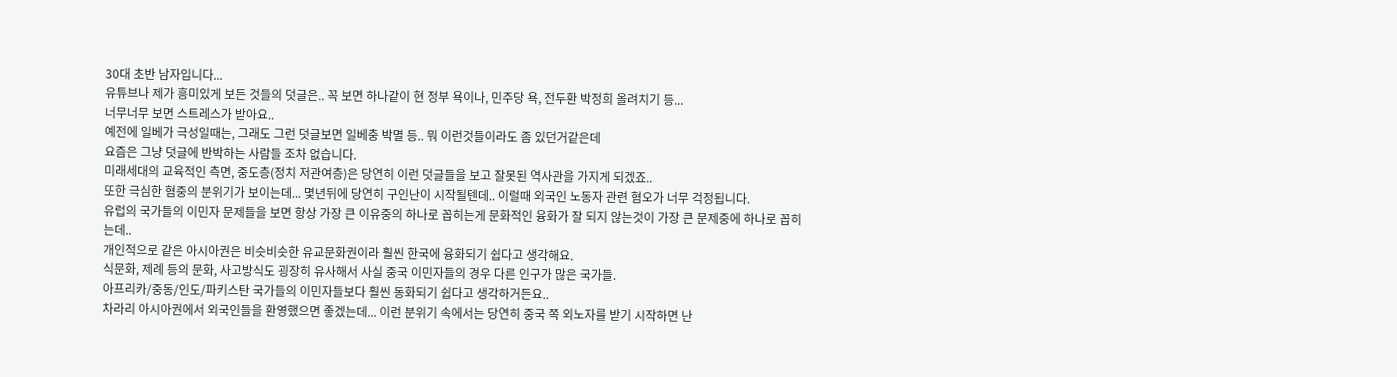30대 초반 남자입니다...
유튜브나 제가 흥미있게 보든 것들의 덧글은.. 꼭 보면 하나같이 현 정부 욕이나, 민주당 욕, 전두환 박정희 올려치기 등...
너무너무 보면 스트레스가 받아요..
예전에 일베가 극성일때는, 그래도 그런 덧글보면 일베충 박멸 등.. 뭐 이런것들이라도 좀 있던거같은데
요즘은 그냥 덧글에 반박하는 사람들 조차 없습니다.
미래세대의 교육적인 측면, 중도층(정치 저관여층)은 당연히 이런 덧글들을 보고 잘못된 역사관을 가지게 되겠죠..
또한 극심한 혐중의 분위기가 보이는데... 몇년뒤에 당연히 구인난이 시작될텐데.. 이럴때 외국인 노동자 관련 혐오가 너무 걱정됩니다.
유럽의 국가들의 이민자 문제들을 보면 항상 가장 큰 이유중의 하나로 꼽히는게 문화적인 융화가 잘 되지 않는것이 가장 큰 문제중에 하나로 꼽히는데..
개인적으로 같은 아시아권은 비슷비슷한 유교문화권이라 훨씬 한국에 융화되기 쉽다고 생각해요.
식문화, 제례 등의 문화, 사고방식도 굉장히 유사해서 사실 중국 이민자들의 경우 다른 인구가 많은 국가들.
아프리카/중동/인도/파키스탄 국가들의 이민자들보다 훨씬 동화되기 쉽다고 생각하거든요..
차라리 아시아권에서 외국인들을 환영했으면 좋겠는데... 이런 분위기 속에서는 당연히 중국 쪽 외노자를 받기 시작하면 난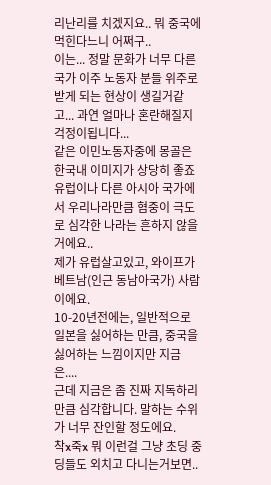리난리를 치겠지요.. 뭐 중국에 먹힌다느니 어쩌구..
이는... 정말 문화가 너무 다른 국가 이주 노동자 분들 위주로 받게 되는 현상이 생길거같고... 과연 얼마나 혼란해질지 걱정이됩니다...
같은 이민노동자중에 몽골은 한국내 이미지가 상당히 좋죠
유럽이나 다른 아시아 국가에서 우리나라만큼 혐중이 극도로 심각한 나라는 흔하지 않을거에요..
제가 유럽살고있고, 와이프가 베트남(인근 동남아국가) 사람이에요.
10-20년전에는, 일반적으로 일본을 싫어하는 만큼, 중국을 싫어하는 느낌이지만 지금은....
근데 지금은 좀 진짜 지독하리만큼 심각합니다. 말하는 수위가 너무 잔인할 정도에요.
착x죽x 뭐 이런걸 그냥 초딩 중딩들도 외치고 다니는거보면..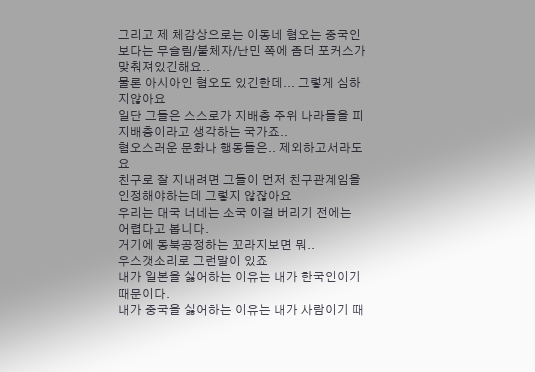그리고 제 체감상으로는 이동네 혐오는 중국인보다는 무슬림/불체자/난민 쪽에 좀더 포커스가 맞춰져있긴해요..
물론 아시아인 혐오도 있긴한데... 그렇게 심하지않아요
일단 그들은 스스로가 지배층 주위 나라들을 피지배층이라고 생각하는 국가죠..
혐오스러운 문화나 행동들은.. 제외하고서라도요
친구로 잘 지내려면 그들이 먼저 친구관계임을 인정해야하는데 그렇지 않잖아요
우리는 대국 너네는 소국 이걸 버리기 전에는 어렵다고 봅니다.
거기에 동북공정하는 꼬라지보면 뭐..
우스갯소리로 그런말이 있죠
내가 일본을 싫어하는 이유는 내가 한국인이기 때문이다.
내가 중국을 싫어하는 이유는 내가 사람이기 때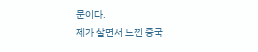문이다.
제가 살면서 느낀 중국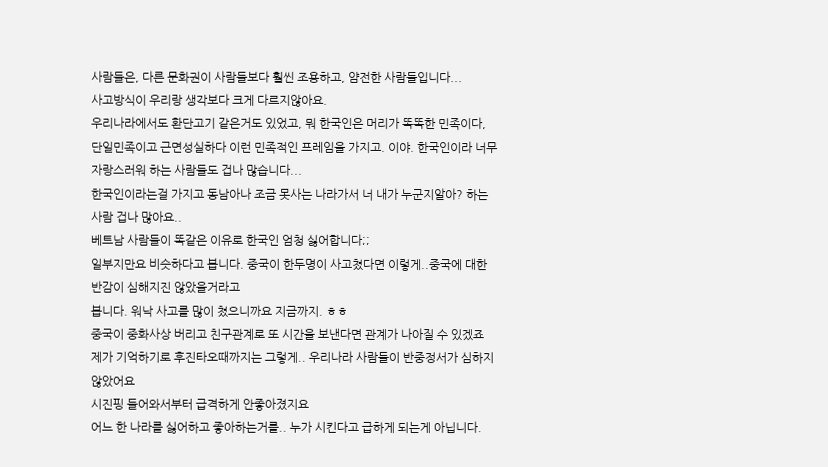사람들은, 다른 문화권이 사람들보다 훨씬 조용하고, 얌전한 사람들입니다...
사고방식이 우리랑 생각보다 크게 다르지않아요.
우리나라에서도 환단고기 같은거도 있었고, 뭐 한국인은 머리가 똑똑한 민족이다, 단일민족이고 근면성실하다 이런 민족적인 프레임을 가지고. 이야. 한국인이라 너무 자랑스러워 하는 사람들도 겁나 많습니다...
한국인이라는걸 가지고 동남아나 조금 못사는 나라가서 너 내가 누군지알아? 하는 사람 겁나 많아요..
베트남 사람들이 똑같은 이유로 한국인 엄청 싫어합니다;;
일부지만요 비슷하다고 봅니다. 중국이 한두명이 사고쳤다면 이렇게..중국에 대한 반감이 심해지진 않았을거라고
봅니다. 워낙 사고를 많이 쳤으니까요 지금까지. ㅎㅎ
중국이 중화사상 버리고 친구관계로 또 시간을 보낸다면 관계가 나아질 수 있겠죠
제가 기억하기로 후진타오때까지는 그렇게.. 우리나라 사람들이 반중정서가 심하지 않았어요
시진핑 들어와서부터 급격하게 안좋아졌지요
어느 한 나라를 싫어하고 좋아하는거를.. 누가 시킨다고 급하게 되는게 아닙니다.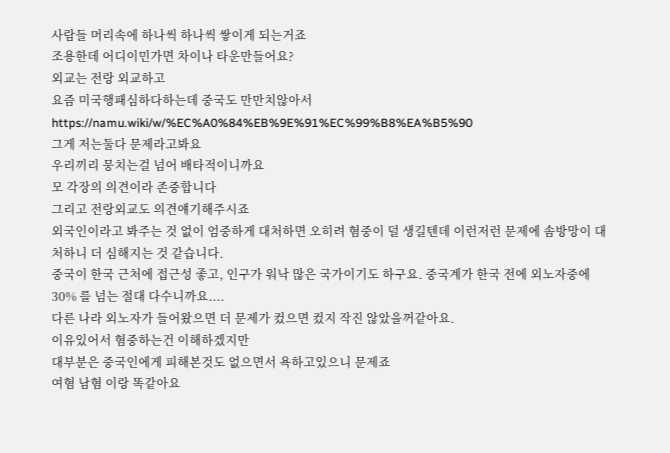사람들 머리속에 하나씩 하나씩 쌓이게 되는거죠
조용한데 어디이민가면 차이나 타운만들어요?
외교는 전랑 외교하고
요즘 미국행패심하다하는데 중국도 만만치않아서
https://namu.wiki/w/%EC%A0%84%EB%9E%91%EC%99%B8%EA%B5%90
그게 저는둘다 문제라고봐요
우리끼리 뭉치는걸 넘어 배타적이니까요
모 각장의 의견이라 존중합니다
그리고 전랑외교도 의견얘기해주시죠
외국인이라고 봐주는 것 없이 엄중하게 대처하면 오히려 혐중이 덜 생길텐데 이런저런 문제에 솜방망이 대처하니 더 심해지는 것 같습니다.
중국이 한국 근처에 접근성 좋고, 인구가 워낙 많은 국가이기도 하구요. 중국계가 한국 전에 외노자중에 30% 를 넘는 절대 다수니까요....
다른 나라 외노자가 들어왔으면 더 문제가 컸으면 컸지 작진 않았을꺼같아요.
이유있어서 혐중하는건 이해하겠지만
대부분은 중국인에게 피해본것도 없으면서 욕하고있으니 문제죠
여혐 남혐 이랑 똑같아요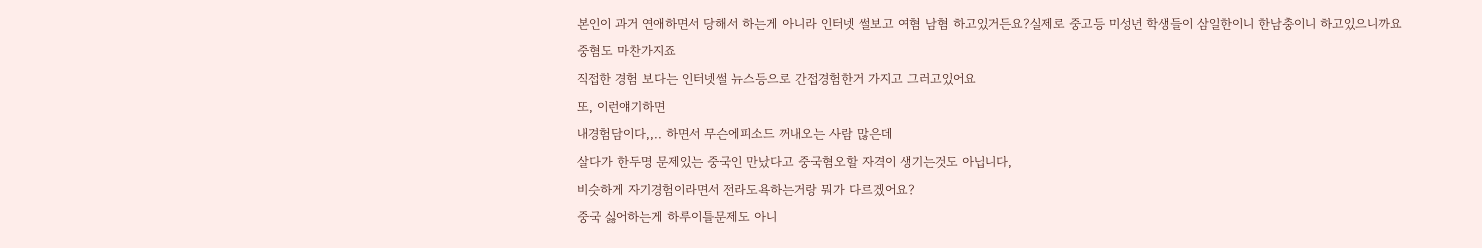본인이 과거 연애하면서 당해서 하는게 아니라 인터넷 썰보고 여혐 남혐 하고있거든요?실제로 중고등 미성년 학생들이 삼일한이니 한남충이니 하고있으니까요
중혐도 마찬가지죠
직접한 경험 보다는 인터넷썰 뉴스등으로 간접경험한거 가지고 그러고있어요
또, 이런얘기하면
내경험담이다,,.. 하면서 무슨에피소드 꺼내오는 사람 많은데
살다가 한두명 문제있는 중국인 만났다고 중국혐오할 자격이 생기는것도 아닙니다,
비슷하게 자기경험이라면서 전라도욕하는거랑 뭐가 다르겠어요?
중국 싫어하는게 하루이틀문제도 아니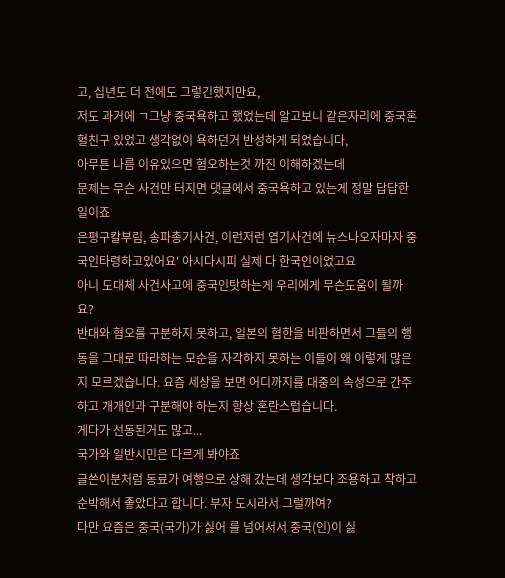고, 십년도 더 전에도 그렇긴했지만요,
저도 과거에 ㄱ그냥 중국욕하고 했었는데 알고보니 같은자리에 중국혼혈친구 있었고 생각없이 욕하던거 반성하게 되었습니다,
아무튼 나름 이유있으면 혐오하는것 까진 이해하겠는데
문제는 무슨 사건만 터지면 댓글에서 중국욕하고 있는게 정말 답답한일이죠
은평구칼부림, 송파총기사건, 이런저런 엽기사건에 뉴스나오자마자 중국인타령하고있어요' 아시다시피 실제 다 한국인이었고요
아니 도대체 사건사고에 중국인탓하는게 우리에게 무슨도움이 될까요?
반대와 혐오를 구분하지 못하고, 일본의 혐한을 비판하면서 그들의 행동을 그대로 따라하는 모순을 자각하지 못하는 이들이 왜 이렇게 많은지 모르겠습니다. 요즘 세상을 보면 어디까지를 대중의 속성으로 간주하고 개개인과 구분해야 하는지 항상 혼란스럽습니다.
게다가 선동된거도 많고...
국가와 일반시민은 다르게 봐야죠
글쓴이분처럼 동료가 여행으로 상해 갔는데 생각보다 조용하고 착하고 순박해서 좋았다고 합니다. 부자 도시라서 그럴까여?
다만 요즘은 중국(국가)가 싫어 를 넘어서서 중국(인)이 싫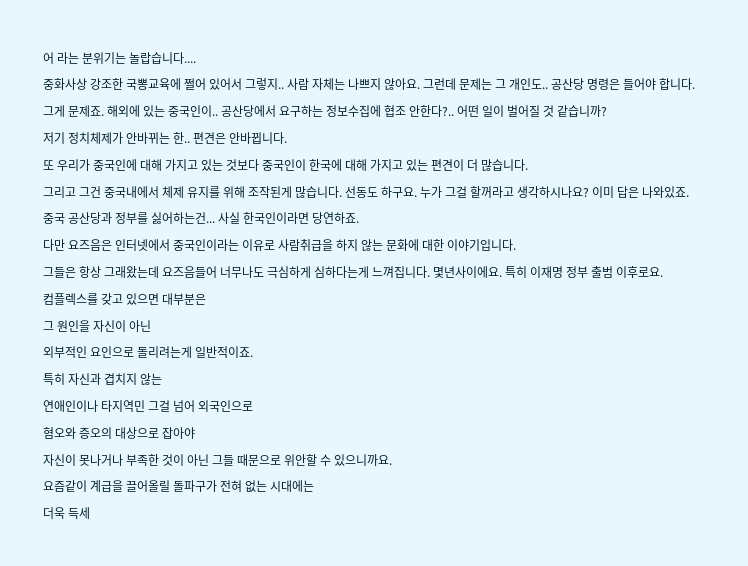어 라는 분위기는 놀랍습니다....
중화사상 강조한 국뽕교육에 쩔어 있어서 그렇지.. 사람 자체는 나쁘지 않아요. 그런데 문제는 그 개인도.. 공산당 명령은 들어야 합니다.
그게 문제죠. 해외에 있는 중국인이.. 공산당에서 요구하는 정보수집에 협조 안한다?.. 어떤 일이 벌어질 것 같습니까?
저기 정치체제가 안바뀌는 한.. 편견은 안바뀝니다.
또 우리가 중국인에 대해 가지고 있는 것보다 중국인이 한국에 대해 가지고 있는 편견이 더 많습니다.
그리고 그건 중국내에서 체제 유지를 위해 조작된게 많습니다. 선동도 하구요. 누가 그걸 할꺼라고 생각하시나요? 이미 답은 나와있죠.
중국 공산당과 정부를 싫어하는건... 사실 한국인이라면 당연하죠.
다만 요즈음은 인터넷에서 중국인이라는 이유로 사람취급을 하지 않는 문화에 대한 이야기입니다.
그들은 항상 그래왔는데 요즈음들어 너무나도 극심하게 심하다는게 느껴집니다. 몇년사이에요. 특히 이재명 정부 출범 이후로요.
컴플렉스를 갖고 있으면 대부분은
그 원인을 자신이 아닌
외부적인 요인으로 돌리려는게 일반적이죠.
특히 자신과 겹치지 않는
연애인이나 타지역민 그걸 넘어 외국인으로
혐오와 증오의 대상으로 잡아야
자신이 못나거나 부족한 것이 아닌 그들 때문으로 위안할 수 있으니까요.
요즘같이 계급을 끌어올릴 돌파구가 전혀 없는 시대에는
더욱 득세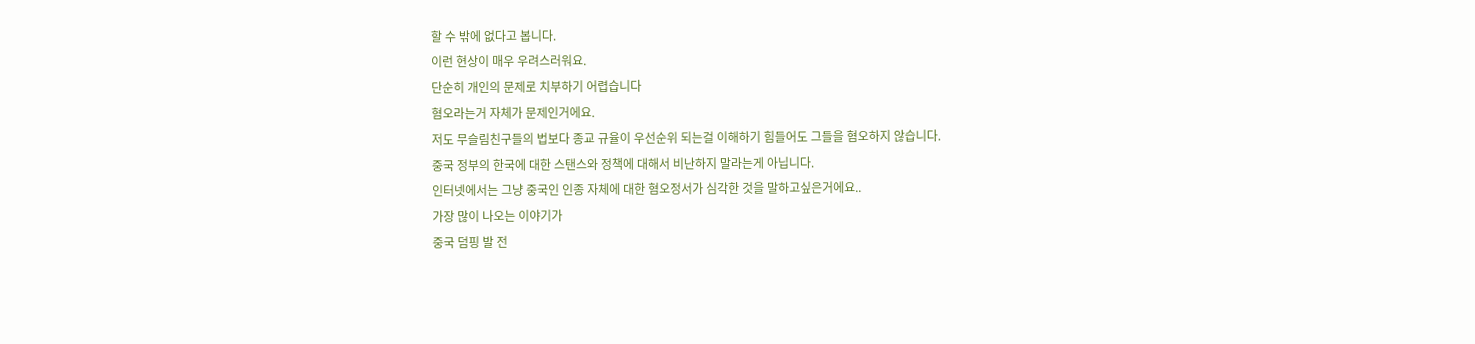할 수 밖에 없다고 봅니다.
이런 현상이 매우 우려스러워요.
단순히 개인의 문제로 치부하기 어렵습니다
혐오라는거 자체가 문제인거에요.
저도 무슬림친구들의 법보다 종교 규율이 우선순위 되는걸 이해하기 힘들어도 그들을 혐오하지 않습니다.
중국 정부의 한국에 대한 스탠스와 정책에 대해서 비난하지 말라는게 아닙니다.
인터넷에서는 그냥 중국인 인종 자체에 대한 혐오정서가 심각한 것을 말하고싶은거에요..
가장 많이 나오는 이야기가
중국 덤핑 발 전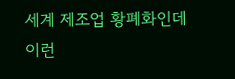세계 제조업 황폐화인데
이런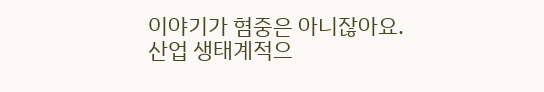이야기가 혐중은 아니잖아요.
산업 생태계적으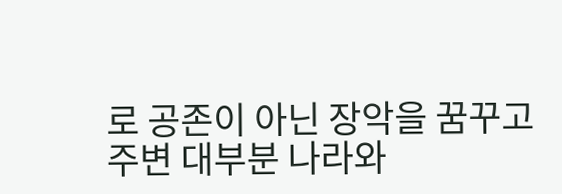로 공존이 아닌 장악을 꿈꾸고
주변 대부분 나라와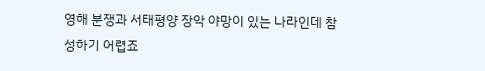영해 분쟁과 서태평양 장악 야망이 있는 나라인데 참성하기 어렵죠